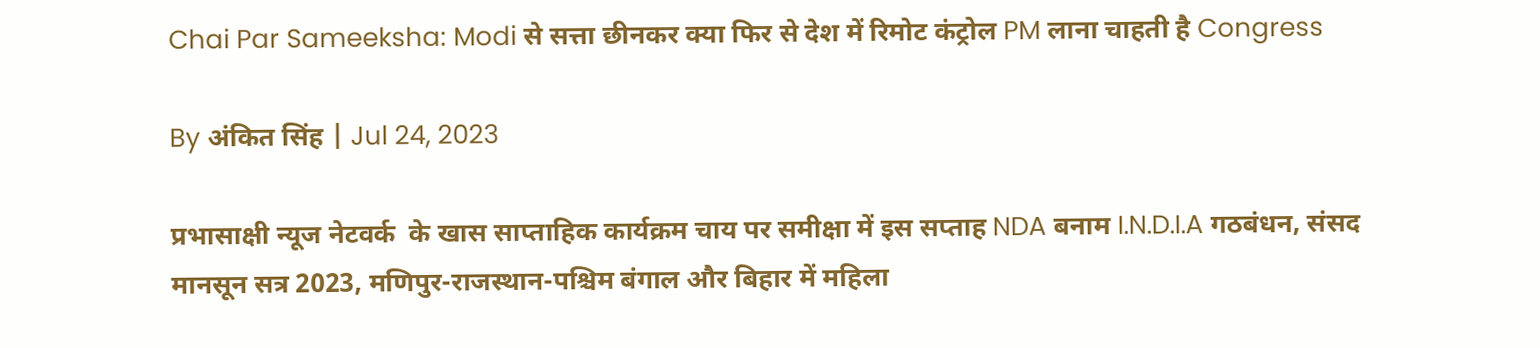Chai Par Sameeksha: Modi से सत्ता छीनकर क्या फिर से देश में रिमोट कंट्रोल PM लाना चाहती है Congress

By अंकित सिंह | Jul 24, 2023

प्रभासाक्षी न्यूज नेटवर्क  के खास साप्ताहिक कार्यक्रम चाय पर समीक्षा में इस सप्ताह NDA बनाम I.N.D.I.A गठबंधन, संसद मानसून सत्र 2023, मणिपुर-राजस्थान-पश्चिम बंगाल और बिहार में महिला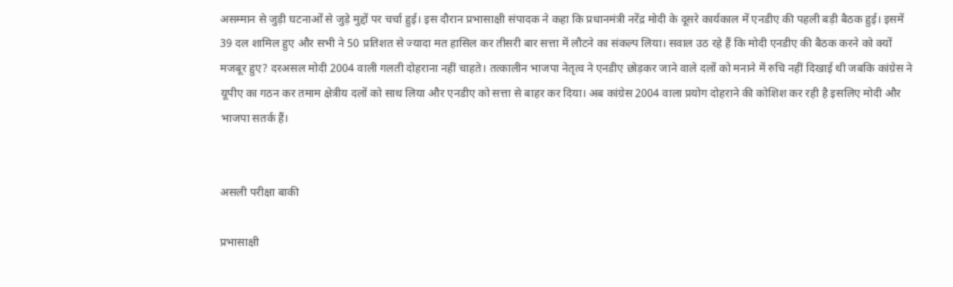असम्मान से जुड़ी घटनाओं से जुड़े मुद्दों पर चर्चा हुई। इस दौरान प्रभासाक्षी संपादक ने कहा कि प्रधानमंत्री नरेंद्र मोदी के दूसरे कार्यकाल में एनडीए की पहली बड़ी बैठक हुई। इसमें 39 दल शामिल हुए और सभी ने 50 प्रतिशत से ज्यादा मत हासिल कर तीसरी बार सत्ता में लौटने का संकल्प लिया। सवाल उठ रहे हैं कि मोदी एनडीए की बैठक करने को क्यों मजबूर हुए? दरअसल मोदी 2004 वाली गलती दोहराना नहीं चाहते। तत्कालीन भाजपा नेतृत्व ने एनडीए छोड़कर जाने वाले दलों को मनाने में रुचि नहीं दिखाई थी जबकि कांग्रेस ने यूपीए का गठन कर तमाम क्षेत्रीय दलों को साथ लिया और एनडीए को सत्ता से बाहर कर दिया। अब कांग्रेस 2004 वाला प्रयोग दोहराने की कोशिश कर रही है इसलिए मोदी और भाजपा सतर्क हैं।


असली परीक्षा बाकी

प्रभासाक्षी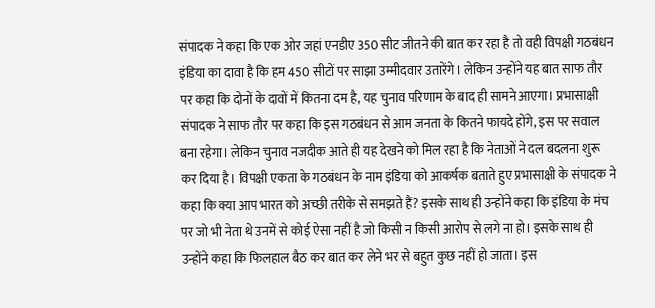संपादक ने कहा कि एक ओर जहां एनडीए 350 सीट जीतने की बात कर रहा है तो वही विपक्षी गठबंधन इंडिया का दावा है कि हम 450 सीटों पर साझा उम्मीदवार उतारेंगे। लेकिन उन्होंने यह बात साफ तौर पर कहा कि दोनों के दावों में कितना दम है, यह चुनाव परिणाम के बाद ही सामने आएगा। प्रभासाक्षी संपादक ने साफ तौर पर कहा कि इस गठबंधन से आम जनता के कितने फायदे होंगे, इस पर सवाल बना रहेगा। लेकिन चुनाव नजदीक आते ही यह देखने को मिल रहा है कि नेताओं ने दल बदलना शुरू कर दिया है। विपक्षी एकता के गठबंधन के नाम इंडिया को आकर्षक बताते हुए प्रभासाक्षी के संपादक ने कहा कि क्या आप भारत को अच्छी तरीके से समझते हैं? इसके साथ ही उन्होंने कहा कि इंडिया के मंच पर जो भी नेता थे उनमें से कोई ऐसा नहीं है जो किसी न किसी आरोप से लगे ना हो। इसके साथ ही उन्होंने कहा कि फिलहाल बैठ कर बात कर लेने भर से बहुत कुछ नहीं हो जाता। इस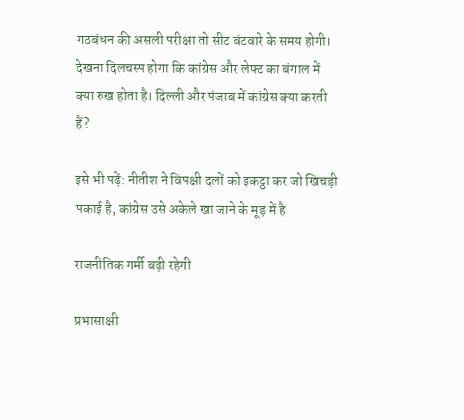गठबंधन की असली परीक्षा तो सीट बंटवारे के समय होगी। देखना दिलचस्प होगा कि कांग्रेस और लेफ्ट का बंगाल में क्या रुख होता है। दिल्ली और पंजाब में कांग्रेस क्या करती हैं?

इसे भी पढ़ें: नीतीश ने विपक्षी दलों को इकट्ठा कर जो खिचड़ी पकाई है, कांग्रेस उसे अकेले खा जाने के मूड़ में है

राजनीतिक गर्मी बढ़ी रहेगी

प्रभासाक्षी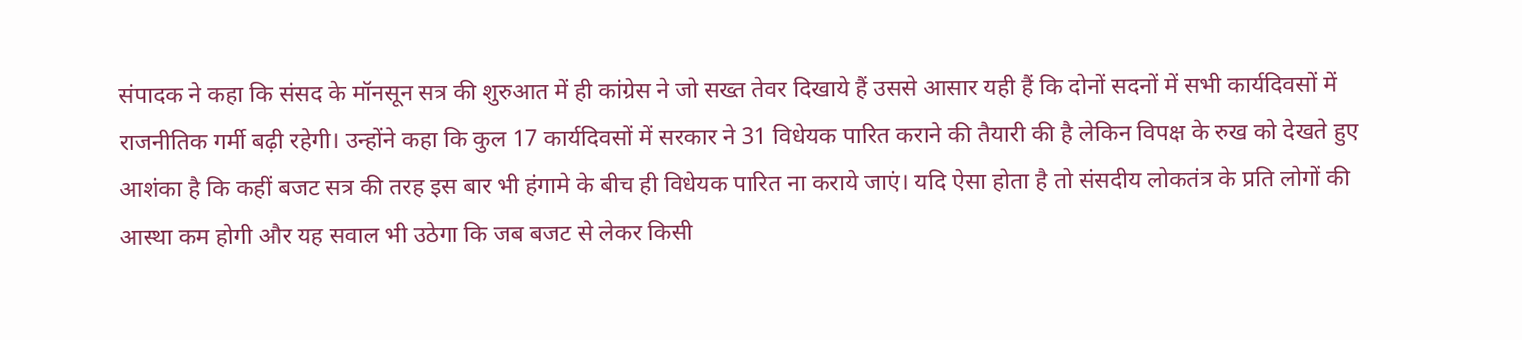संपादक ने कहा कि संसद के मॉनसून सत्र की शुरुआत में ही कांग्रेस ने जो सख्त तेवर दिखाये हैं उससे आसार यही हैं कि दोनों सदनों में सभी कार्यदिवसों में राजनीतिक गर्मी बढ़ी रहेगी। उन्होंने कहा कि कुल 17 कार्यदिवसों में सरकार ने 31 विधेयक पारित कराने की तैयारी की है लेकिन विपक्ष के रुख को देखते हुए आशंका है कि कहीं बजट सत्र की तरह इस बार भी हंगामे के बीच ही विधेयक पारित ना कराये जाएं। यदि ऐसा होता है तो संसदीय लोकतंत्र के प्रति लोगों की आस्था कम होगी और यह सवाल भी उठेगा कि जब बजट से लेकर किसी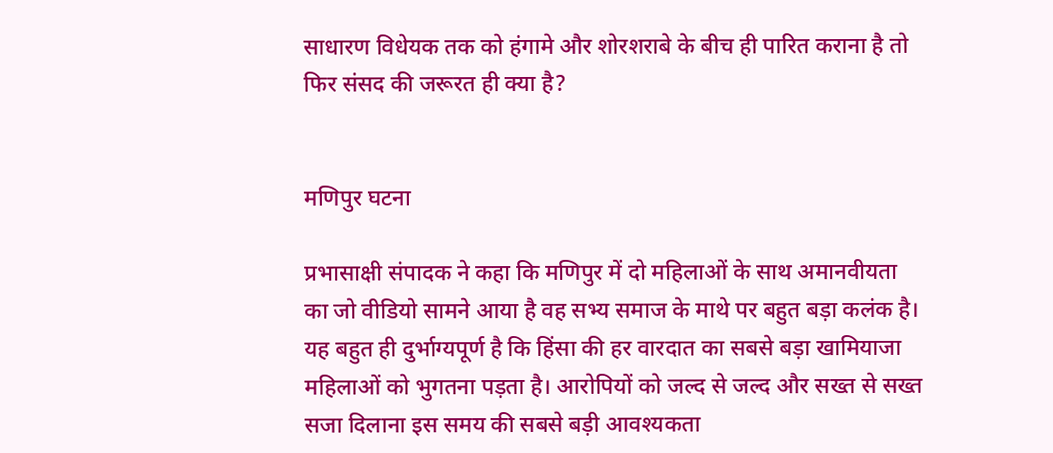साधारण विधेयक तक को हंगामे और शोरशराबे के बीच ही पारित कराना है तो फिर संसद की जरूरत ही क्या है?


मणिपुर घटना

प्रभासाक्षी संपादक ने कहा कि मणिपुर में दो महिलाओं के साथ अमानवीयता का जो वीडियो सामने आया है वह सभ्य समाज के माथे पर बहुत बड़ा कलंक है। यह बहुत ही दुर्भाग्यपूर्ण है कि हिंसा की हर वारदात का सबसे बड़ा खामियाजा महिलाओं को भुगतना पड़ता है। आरोपियों को जल्द से जल्द और सख्त से सख्त सजा दिलाना इस समय की सबसे बड़ी आवश्यकता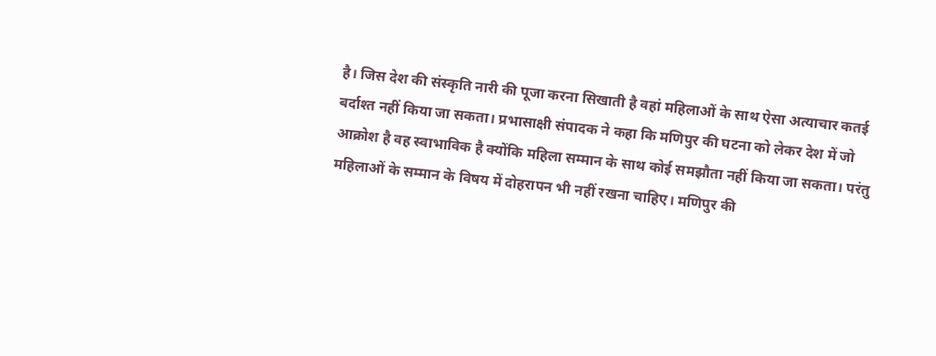है। जिस देश की संस्कृति नारी की पूजा करना सिखाती है वहां महिलाओं के साथ ऐसा अत्याचार कतई बर्दाश्त नहीं किया जा सकता। प्रभासाक्षी संपादक ने कहा कि मणिपुर की घटना को लेकर देश में जो आक्रोश है वह स्वाभाविक है क्योंकि महिला सम्मान के साथ कोई समझौता नहीं किया जा सकता। परंतु महिलाओं के सम्मान के विषय में दोहरापन भी नहीं रखना चाहिए। मणिपुर की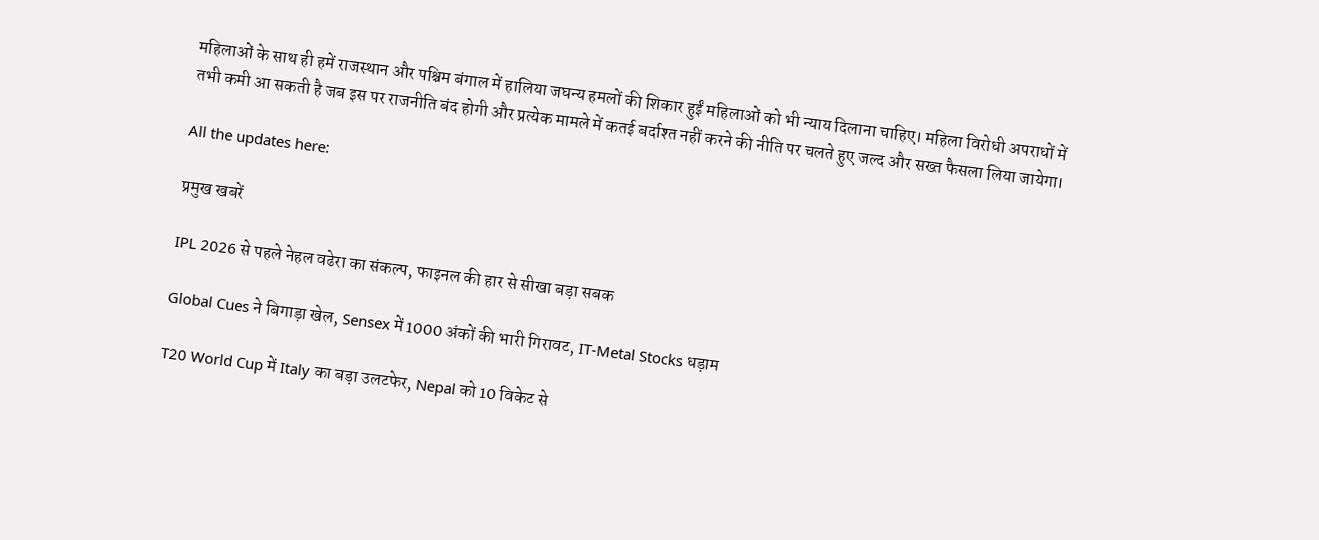महिलाओं के साथ ही हमें राजस्थान और पश्चिम बंगाल में हालिया जघन्य हमलों की शिकार हुईं महिलाओं को भी न्याय दिलाना चाहिए। महिला विरोधी अपराधों में तभी कमी आ सकती है जब इस पर राजनीति बंद होगी और प्रत्येक मामले में कतई बर्दाश्त नहीं करने की नीति पर चलते हुए जल्द और सख्त फैसला लिया जायेगा।

All the updates here:

प्रमुख खबरें

IPL 2026 से पहले नेहल वढेरा का संकल्प, फाइनल की हार से सीखा बड़ा सबक

Global Cues ने बिगाड़ा खेल, Sensex में 1000 अंकों की भारी गिरावट, IT-Metal Stocks धड़ाम

T20 World Cup में Italy का बड़ा उलटफेर, Nepal को 10 विकेट से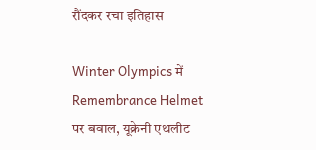रौंदकर रचा इतिहास

Winter Olympics में Remembrance Helmet पर बवाल, यूक्रेनी एथलीट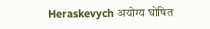Heraskevych अयोग्य घोषित